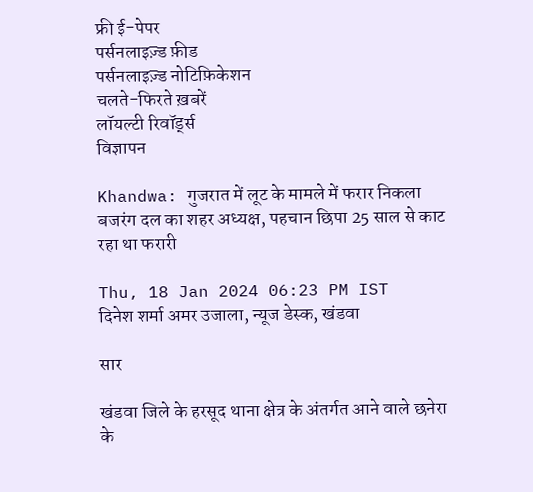फ्री ई-पेपर
पर्सनलाइज़्ड फ़ीड
पर्सनलाइज़्ड नोटिफ़िकेशन
चलते-फिरते ख़बरें
लॉयल्टी रिवॉर्ड्स
विज्ञापन

Khandwa: गुजरात में लूट के मामले में फरार निकला बजरंग दल का शहर अध्यक्ष, पहचान छिपा 25 साल से काट रहा था फरारी

Thu, 18 Jan 2024 06:23 PM IST
दिनेश शर्मा अमर उजाला, न्यूज डेस्क, खंडवा

सार

खंडवा जिले के हरसूद थाना क्षेत्र के अंतर्गत आने वाले छनेरा के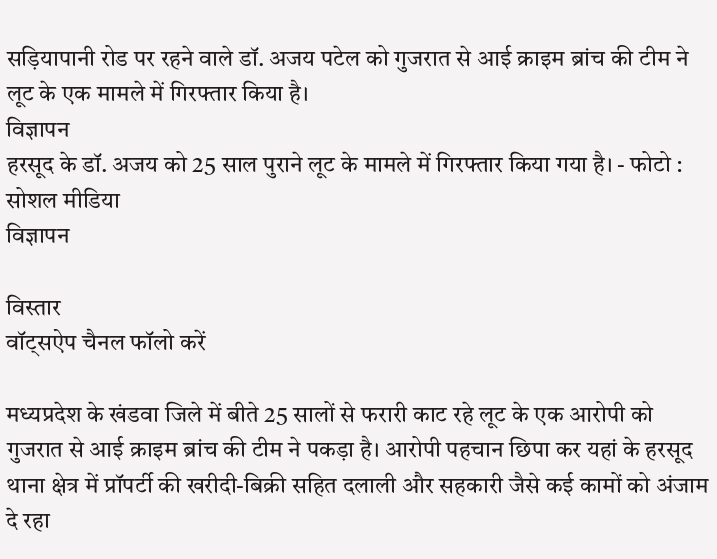सड़ियापानी रोड पर रहने वाले डॉ. अजय पटेल को गुजरात से आई क्राइम ब्रांच की टीम ने लूट के एक मामले में गिरफ्तार किया है।
विज्ञापन
हरसूद के डॉ. अजय को 25 साल पुराने लूट के मामले में गिरफ्तार किया गया है। - फोटो : सोशल मीडिया
विज्ञापन

विस्तार
वॉट्सऐप चैनल फॉलो करें

मध्यप्रदेश के खंडवा जिले में बीते 25 सालों से फरारी काट रहे लूट के एक आरोपी को गुजरात से आई क्राइम ब्रांच की टीम ने पकड़ा है। आरोपी पहचान छिपा कर यहां के हरसूद थाना क्षेत्र में प्रॉपर्टी की खरीदी-बिक्री सहित दलाली और सहकारी जैसे कई कामों को अंजाम दे रहा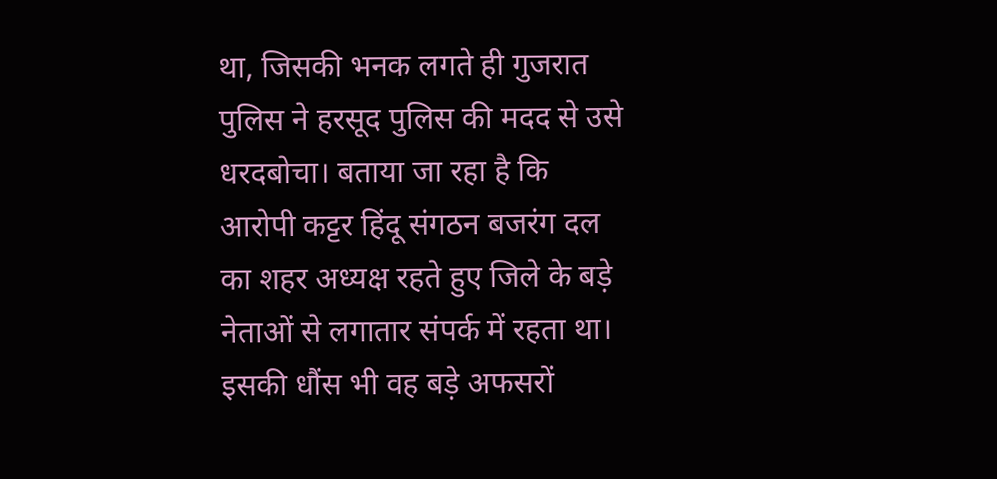था, जिसकी भनक लगते ही गुजरात पुलिस ने हरसूद पुलिस की मदद से उसे धरदबोचा। बताया जा रहा है कि आरोपी कट्टर हिंदू संगठन बजरंग दल का शहर अध्यक्ष रहते हुए जिले के बड़े नेताओं से लगातार संपर्क में रहता था। इसकी धौंस भी वह बड़े अफसरों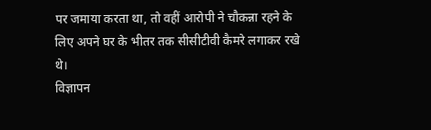पर जमाया करता था, तो वहीं आरोपी ने चौकन्ना रहने के लिए अपने घर के भीतर तक सीसीटीवी कैमरे लगाकर रखे थे।
विज्ञापन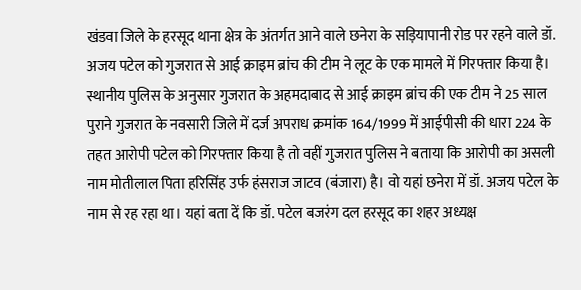खंडवा जिले के हरसूद थाना क्षेत्र के अंतर्गत आने वाले छनेरा के सड़ियापानी रोड पर रहने वाले डॉ. अजय पटेल को गुजरात से आई क्राइम ब्रांच की टीम ने लूट के एक मामले में गिरफ्तार किया है। स्थानीय पुलिस के अनुसार गुजरात के अहमदाबाद से आई क्राइम ब्रांच की एक टीम ने 25 साल पुराने गुजरात के नवसारी जिले में दर्ज अपराध क्रमांक 164/1999 में आईपीसी की धारा 224 के तहत आरोपी पटेल को गिरफ्तार किया है तो वहीं गुजरात पुलिस ने बताया कि आरोपी का असली नाम मोतीलाल पिता हरिसिंह उर्फ हंसराज जाटव (बंजारा) है। वो यहां छनेरा में डॉ. अजय पटेल के नाम से रह रहा था। यहां बता दें कि डॉ. पटेल बजरंग दल हरसूद का शहर अध्यक्ष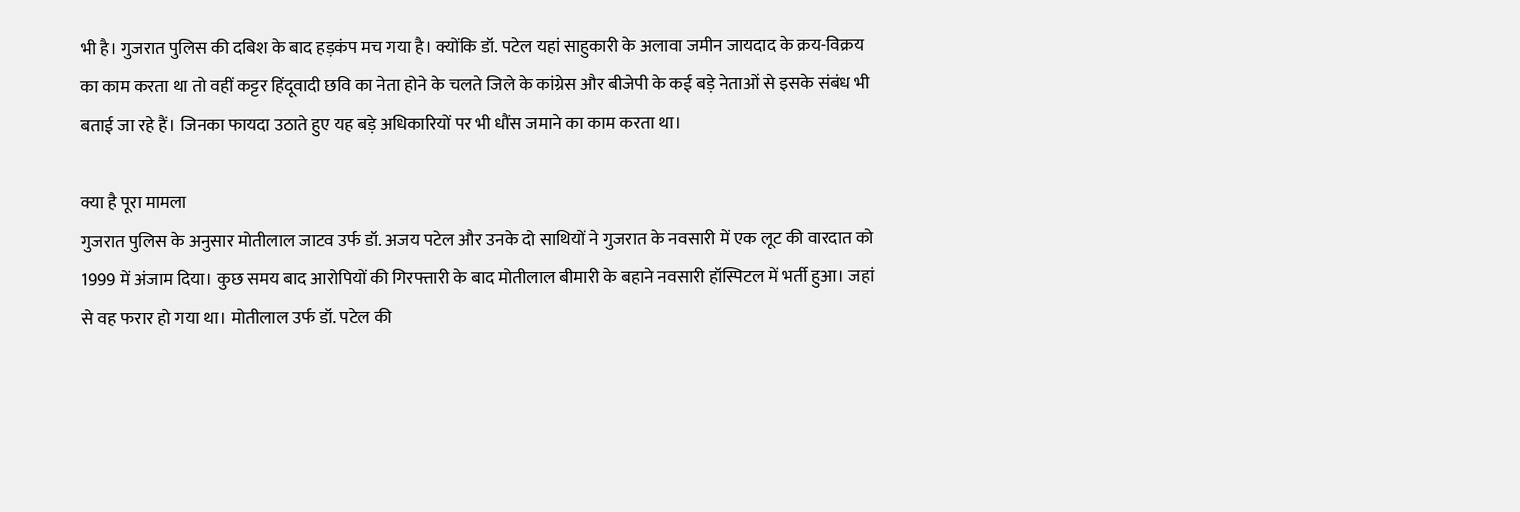भी है। गुजरात पुलिस की दबिश के बाद हड़कंप मच गया है। क्योंकि डॉ. पटेल यहां साहुकारी के अलावा जमीन जायदाद के क्रय-विक्रय का काम करता था तो वहीं कट्टर हिंदूवादी छवि का नेता होने के चलते जिले के कांग्रेस और बीजेपी के कई बड़े नेताओं से इसके संबंध भी बताई जा रहे हैं। जिनका फायदा उठाते हुए यह बड़े अधिकारियों पर भी धौंस जमाने का काम करता था।

क्या है पूरा मामला
गुजरात पुलिस के अनुसार मोतीलाल जाटव उर्फ डॉ. अजय पटेल और उनके दो साथियों ने गुजरात के नवसारी में एक लूट की वारदात को 1999 में अंजाम दिया। कुछ समय बाद आरोपियों की गिरफ्तारी के बाद मोतीलाल बीमारी के बहाने नवसारी हॉस्पिटल में भर्ती हुआ। जहां से वह फरार हो गया था। मोतीलाल उर्फ डॉ. पटेल की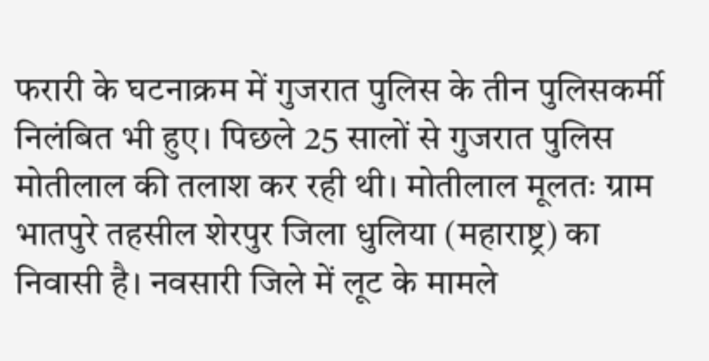फरारी के घटनाक्रम में गुजरात पुलिस के तीन पुलिसकर्मी निलंबित भी हुए। पिछले 25 सालों से गुजरात पुलिस मोतीलाल की तलाश कर रही थी। मोतीलाल मूलतः ग्राम भातपुरे तहसील शेरपुर जिला धुलिया (महाराष्ट्र) का निवासी है। नवसारी जिले में लूट के मामले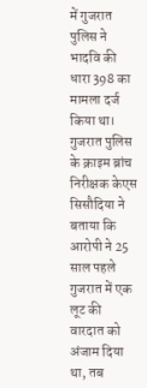में गुजरात पुलिस ने भादवि की धारा 398 का मामला दर्ज किया था। गुजरात पुलिस के क्राइम ब्रांच निरीक्षक केएस सिसौदिया ने बताया कि आरोपी ने 25 साल पहले गुजरात में एक लूट की वारदात को अंजाम दिया था, तब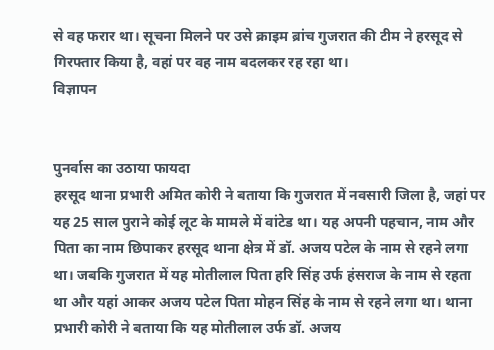से वह फरार था। सूचना मिलने पर उसे क्राइम ब्रांच गुजरात की टीम ने हरसूद से गिरफ्तार किया है, वहां पर वह नाम बदलकर रह रहा था।
विज्ञापन


पुनर्वास का उठाया फायदा
हरसूद थाना प्रभारी अमित कोरी ने बताया कि गुजरात में नवसारी जिला है, जहां पर यह 25 साल पुराने कोई लूट के मामले में वांटेड था। यह अपनी पहचान, नाम और पिता का नाम छिपाकर हरसूद थाना क्षेत्र में डॉ. अजय पटेल के नाम से रहने लगा था। जबकि गुजरात में यह मोतीलाल पिता हरि सिंह उर्फ हंसराज के नाम से रहता था और यहां आकर अजय पटेल पिता मोहन सिंह के नाम से रहने लगा था। थाना प्रभारी कोरी ने बताया कि यह मोतीलाल उर्फ डॉ. अजय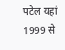पटेल यहां 1999 से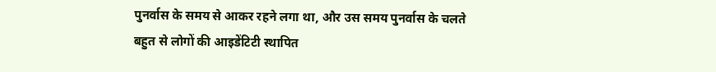पुनर्वास के समय से आकर रहने लगा था, और उस समय पुनर्वास के चलते बहुत से लोगों की आइडेंटिटी स्थापित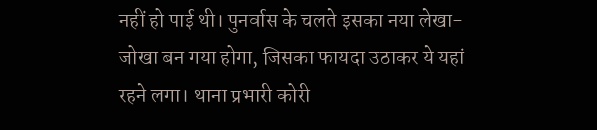नहीं हो पाई थी। पुनर्वास के चलते इसका नया लेखा-जोखा बन गया होगा, जिसका फायदा उठाकर ये यहां रहने लगा। थाना प्रभारी कोरी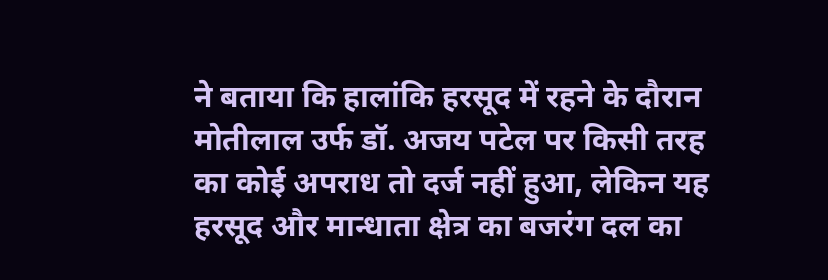ने बताया कि हालांकि हरसूद में रहने के दौरान मोतीलाल उर्फ डॉ. अजय पटेल पर किसी तरह का कोई अपराध तो दर्ज नहीं हुआ, लेकिन यह हरसूद और मान्धाता क्षेत्र का बजरंग दल का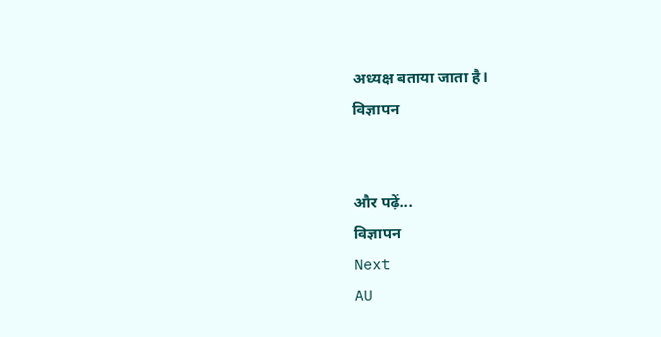अध्यक्ष बताया जाता है।
विज्ञापन


और पढ़ें...
विज्ञापन
Next
AU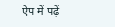ऐप में पढ़ें